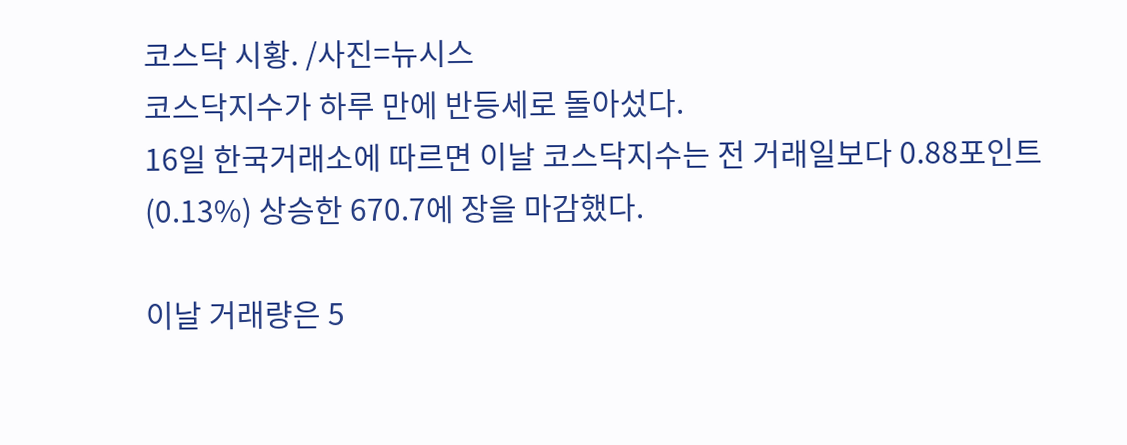코스닥 시황. /사진=뉴시스
코스닥지수가 하루 만에 반등세로 돌아섰다.
16일 한국거래소에 따르면 이날 코스닥지수는 전 거래일보다 0.88포인트(0.13%) 상승한 670.7에 장을 마감했다.

이날 거래량은 5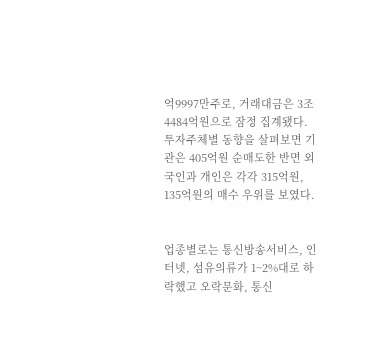억9997만주로, 거래대금은 3조4484억원으로 잠정 집계됐다. 투자주체별 동향을 살펴보면 기관은 405억원 순매도한 반면 외국인과 개인은 각각 315억원, 135억원의 매수 우위를 보였다.


업종별로는 통신방송서비스, 인터넷, 섬유의류가 1~2%대로 하락했고 오락문화, 통신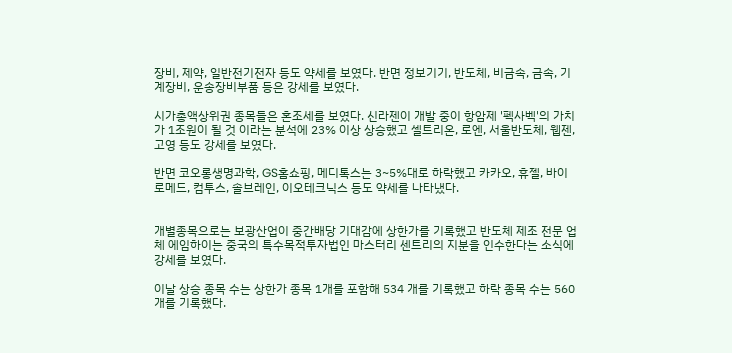장비, 제약, 일반전기전자 등도 약세를 보였다. 반면 정보기기, 반도체, 비금속, 금속, 기계장비, 운송장비부품 등은 강세를 보였다.

시가총액상위권 종목들은 혼조세를 보였다. 신라젠이 개발 중이 항암제 '펙사벡'의 가치가 1조원이 될 것 이라는 분석에 23% 이상 상승했고 셀트리온, 로엔, 서울반도체, 웹젠, 고영 등도 강세를 보였다.

반면 코오롱생명과학, GS홈쇼핑, 메디톡스는 3~5%대로 하락했고 카카오, 휴젤, 바이로메드, 컴투스, 솔브레인, 이오테크닉스 등도 약세를 나타냈다.


개별종목으로는 보광산업이 중간배당 기대감에 상한가를 기록했고 반도체 제조 전문 업체 에임하이는 중국의 특수목적투자법인 마스터리 센트리의 지분을 인수한다는 소식에 강세를 보였다.

이날 상승 종목 수는 상한가 종목 1개를 포함해 534 개를 기록했고 하락 종목 수는 560개를 기록했다.